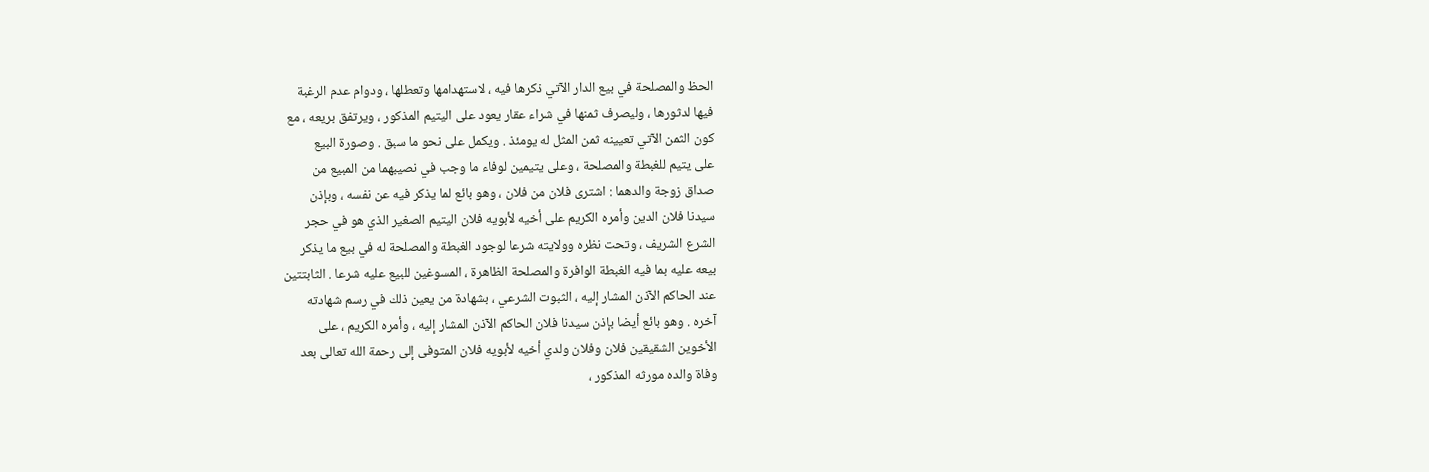الحظ والمصلحة في بيع الدار الآتي ذكرها فيه ، لاستهدامها وتعطلها ، ودوام عدم الرغبة
فيها لدثورها ، وليصرف ثمنها في شراء عقار يعود على اليتيم المذكور ، ويرتفق بريعه ، مع
كون الثمن الآتي تعيينه ثمن المثل له يومئذ . ويكمل على نحو ما سبق . وصورة البيع
على يتيم للغبطة والمصلحة ، وعلى يتيمين لوفاء ما وجب في نصيبهما من المبيع من
صداق زوجة والدهما : اشترى فلان من فلان ، وهو بائع لما يذكر فيه عن نفسه ، وبإذن
سيدنا فلان الدين وأمره الكريم على أخيه لأبويه فلان اليتيم الصغير الذي هو في حجر
الشرع الشريف ، وتحت نظره وولايته شرعا لوجود الغبطة والمصلحة له في بيع ما يذكر
بيعه عليه بما فيه الغبطة الوافرة والمصلحة الظاهرة ، المسوغين للبيع عليه شرعا . الثابتتين
عند الحاكم الآذن المشار إليه ، الثبوت الشرعي ، بشهادة من يعين ذلك في رسم شهادته
آخره . وهو بائع أيضا بإذن سيدنا فلان الحاكم الآذن المشار إليه ، وأمره الكريم ، على
الأخوين الشقيقين فلان وفلان ولدي أخيه لأبويه فلان المتوفى إلى رحمة الله تعالى بعد
وفاة والده مورثه المذكور ،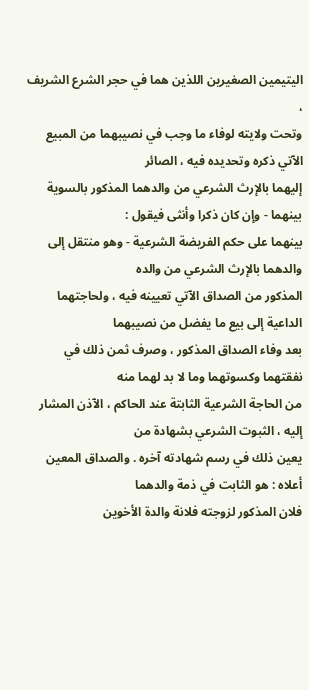اليتيمين الصغيرين اللذين هما في حجر الشرع الشريف ،
وتحت ولايته لوفاء ما وجب في نصيبهما من المبيع الآتي ذكره وتحديده فيه ، الصائر
إليهما بالإرث الشرعي من والدهما المذكور بالسوية بينهما - وإن كان ذكرا وأنثى فيقول :
بينهما على حكم الفريضة الشرعية - وهو منتقل إلى والدهما بالإرث الشرعي من والده
المذكور من الصداق الآتي تعيينه فيه ، ولحاجتهما الداعية إلى بيع ما يفضل من نصيبهما
بعد وفاء الصداق المذكور ، وصرف ثمن ذلك في نفقتهما وكسوتهما وما لا بد لهما منه
من الحاجة الشرعية الثابتة عند الحاكم ، الآذن المشار إليه ، الثبوت الشرعي بشهادة من
يعين ذلك في رسم شهادته آخره . والصداق المعين أعلاه : هو الثابت في ذمة والدهما
فلان المذكور لزوجته فلانة والدة الأخوين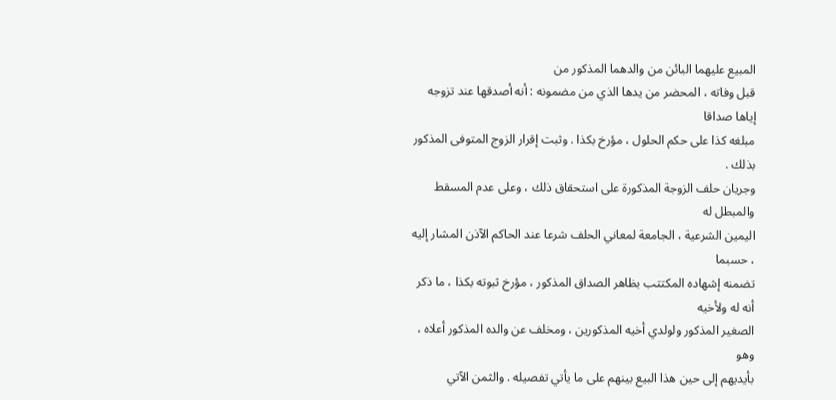المبيع عليهما البائن من والدهما المذكور من
قبل وفاته ، المحضر من يدها الذي من مضمونه : أنه أصدقها عند تزوجه إياها صداقا
مبلغه كذا على حكم الحلول ، مؤرخ بكذا . وثبت إقرار الزوج المتوفى المذكور بذلك .
وجريان حلف الزوجة المذكورة على استحقاق ذلك ، وعلى عدم المسقط والمبطل له
اليمين الشرعية ، الجامعة لمعاني الحلف شرعا عند الحاكم الآذن المشار إليه ، حسبما
تضمنه إشهاده المكتتب بظاهر الصداق المذكور ، مؤرخ ثبوته بكذا ، ما ذكر أنه له ولأخيه
الصغير المذكور ولولدي أخيه المذكورين ، ومخلف عن والده المذكور أعلاه ، وهو
بأيديهم إلى حين هذا البيع بينهم على ما يأتي تفصيله . والثمن الآتي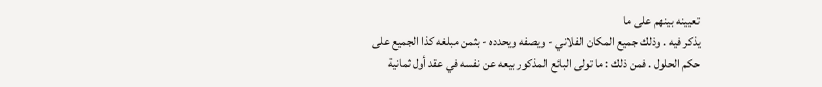تعيينه بينهم على ما
يذكر فيه . وذلك جميع المكان الفلاني - ويصفه ويحدده - بثمن مبلغه كذا الجميع على
حكم الحلول . فمن ذلك : ما تولى البائع المذكور بيعه عن نفسه في عقد أول ثمانية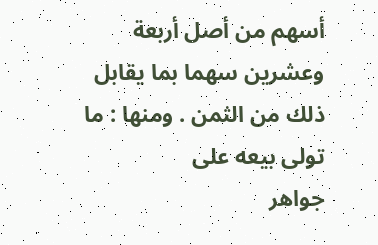أسهم من أصل أربعة وعشرين سهما بما يقابل ذلك من الثمن . ومنها : ما تولى بيعه على
جواهر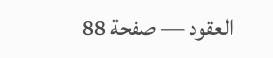العقود — صفحة 88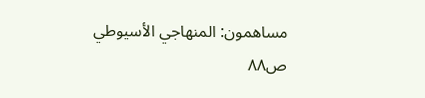مساهمون: المنهاجي الأسيوطي
ص٨٨